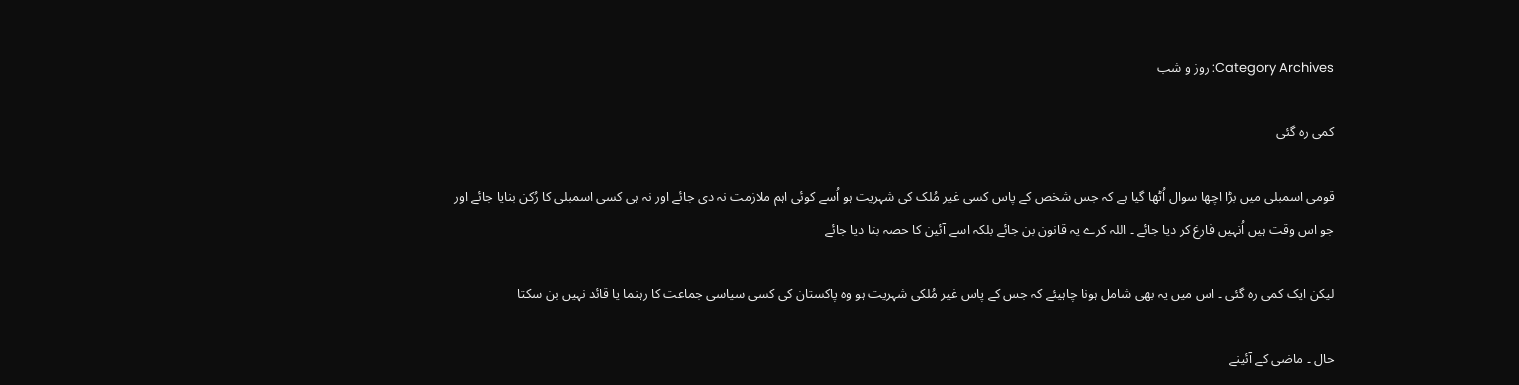Category Archives: روز و شب

کمی رہ گئی

قومی اسمبلی میں بڑا اچھا سوال اُٹھا گیا ہے کہ جس شخص کے پاس کسی غیر مُلک کی شہریت ہو اُسے کوئی اہم ملازمت نہ دی جائے اور نہ ہی کسی اسمبلی کا رُکن بنایا جائے اور جو اس وقت ہیں اُنہیں فارغ کر دیا جائے ۔ اللہ کرے یہ قانون بن جائے بلکہ اسے آئین کا حصہ بنا دیا جائے

لیکن ایک کمی رہ گئی ۔ اس میں یہ بھی شامل ہونا چاہیئے کہ جس کے پاس غیر مُلکی شہریت ہو وہ پاکستان کی کسی سیاسی جماعت کا رہنما یا قائد نہیں بن سکتا

حال ۔ ماضی کے آئینے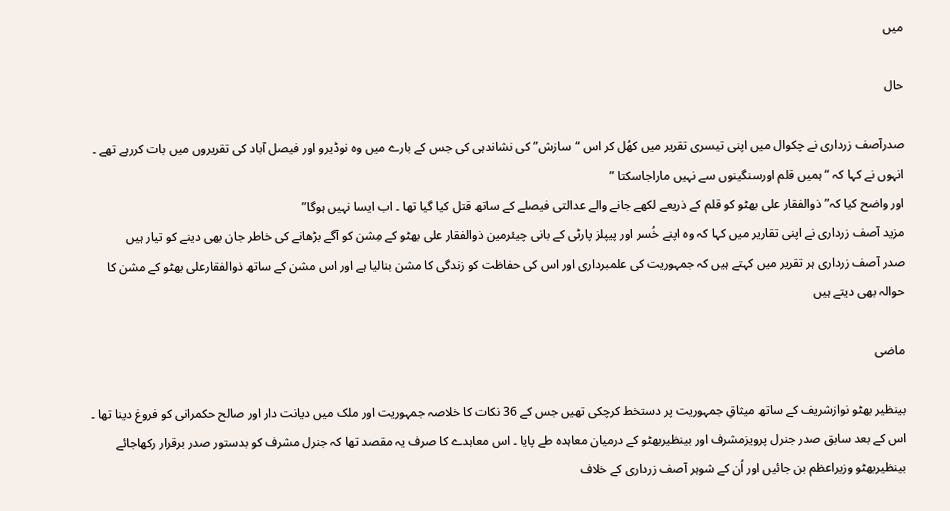میں

حال

صدرآصف زرداری نے چکوال میں اپنی تیسری تقریر میں کھُل کر اس “سازش” کی نشاندہی کی جس کے بارے میں وہ نوڈیرو اور فیصل آباد کی تقریروں میں بات کررہے تھے ۔
انہوں نے کہا کہ “ہمیں قلم اورسنگینوں سے نہیں ماراجاسکتا ”
اور واضح کیا کہ” ذوالفقار علی بھٹو کو قلم کے ذریعے لکھے جانے والے عدالتی فیصلے کے ساتھ قتل کیا گیا تھا ۔ اب ایسا نہیں ہوگا”
مزید آصف زرداری نے اپنی تقاریر میں کہا کہ وہ اپنے خُسر اور پیپلز پارٹی کے بانی چیئرمین ذوالفقار علی بھٹو کے مِشن کو آگے بڑھانے کی خاطر جان بھی دینے کو تیار ہیں
صدر آصف زرداری ہر تقریر میں کہتے ہیں کہ جمہوریت کی علمبرداری اور اس کی حفاظت کو زندگی کا مشن بنالیا ہے اور اس مشن کے ساتھ ذوالفقارعلی بھٹو کے مشن کا حوالہ بھی دیتے ہیں

ماضی

بینظیر بھٹو نوازشریف کے ساتھ میثاقِ جمہوریت پر دستخط کرچکی تھیں جس کے 36 نکات کا خلاصہ جمہوریت اور ملک میں دیانت دار اور صالح حکمرانی کو فروغ دینا تھا ۔ اس کے بعد سابق صدر جنرل پرویزمشرف اور بینظیربھٹو کے درمیان معاہدہ طے پایا ۔ اس معاہدے کا صرف یہ مقصد تھا کہ جنرل مشرف کو بدستور صدر برقرار رکھاجائے بینظیربھٹو وزیراعظم بن جائیں اور اُن کے شوہر آصف زرداری کے خلاف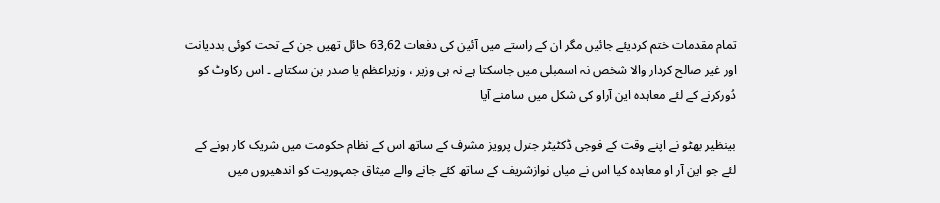تمام مقدمات ختم کردیئے جائیں مگر ان کے راستے میں آئین کی دفعات 63,62 حائل تھیں جن کے تحت کوئی بددیانت اور غیر صالح کردار والا شخص نہ اسمبلی میں جاسکتا ہے نہ ہی وزیر ، وزیراعظم یا صدر بن سکتاہے ۔ اس رکاوٹ کو دُورکرنے کے لئے معاہدہ این آراو کی شکل میں سامنے آیا

بینظیر بھٹو نے اپنے وقت کے فوجی ڈکٹیٹر جنرل پرویز مشرف کے ساتھ اس کے نظام حکومت میں شریک کار ہونے کے لئے جو این آر او معاہدہ کیا اس نے میاں نوازشریف کے ساتھ کئے جانے والے میثاق جمہوریت کو اندھیروں میں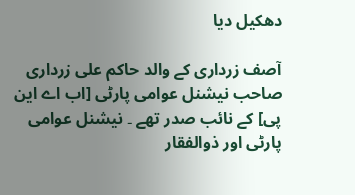دھکیل دیا

آصف زرداری کے والد حاکم علی زرداری صاحب نیشنل عوامی پارٹی [اب اے این پی] کے نائب صدر تھے ۔ نیشنل عوامی پارٹی اور ذوالفقار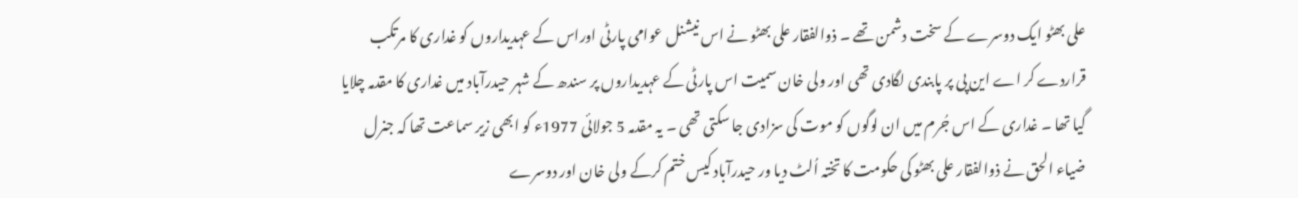علی بھٹو ایک دوسرے کے سخت دشمن تھے ۔ ذوالفقار علی بھٹو نے اس نیشنل عوامی پارٹی اوراس کے عہدیداروں کو غداری کا مرتکب قراردے کر اے این پی پر پابندی لگادی تھی اور ولی خان سمیت اس پارٹی کے عہدیداروں پر سندھ کے شہر حیدرآباد میں غداری کا مقدمہ چلایا گیا تھا ۔ غداری کے اس جُرم میں ان لوگوں کو موت کی سزادی جا سکتی تھی ۔ یہ مقدمہ 5 جولائی 1977ء کو ابھی زیر سماعت تھا کہ جنرل ضیاء الحق نے ذوالفقار علی بھٹو کی حکومت کا تختہ اُلٹ دیا ور حیدرآباد کیس ختم کرکے ولی خان اور دوسرے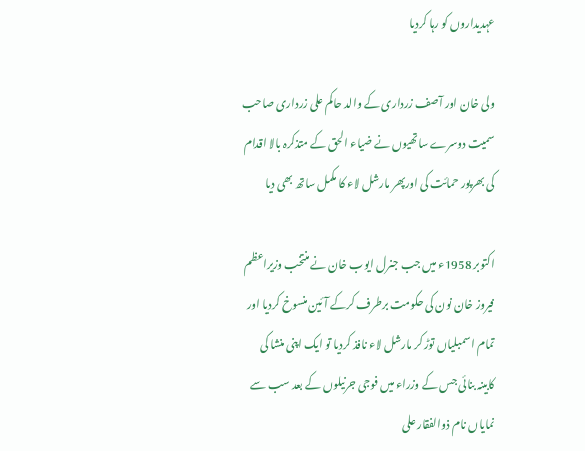عہدیداروں کو رہا کردیا

ولی خان اور آصف زرداری کے والد حاکم علی زرداری صاحب سمیت دوسرے ساتھیوں نے ضیاء الحق کے متذکرہ بالا اقدام کی بھرپور حمائت کی اورپھر مارشل لاء کا مکمل ساتھ بھی دیا

اکتوبر 1958ء میں جب جنرل ایوب خان نے منتخب وزیراعظم فیروز خان نون کی حکومت برطرف کرکے آئین منسوخ کردیا اور تمام اسمبلیاں توڑ کر مارشل لاء نافذ کردیا تو ایک اپنی منشا کی کابینہ بنائی جس کے وزراء میں فوجی جرنیلوں کے بعد سب سے نمایاں نام ذوالفقار علی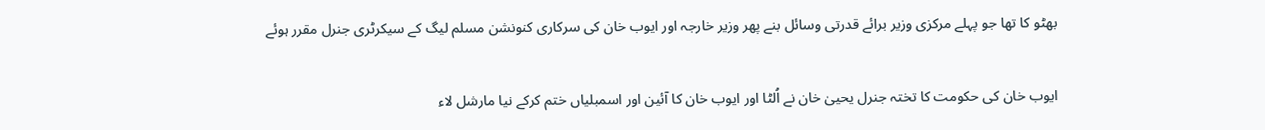بھٹو کا تھا جو پہلے مرکزی وزیر برائے قدرتی وسائل بنے پھر وزیر خارجہ اور ایوب خان کی سرکاری کنونشن مسلم لیگ کے سیکرٹری جنرل مقرر ہوئے

ایوب خان کی حکومت کا تختہ جنرل یحییٰ خان نے اُلٹا اور ایوب خان کا آئین اور اسمبلیاں ختم کرکے نیا مارشل لاء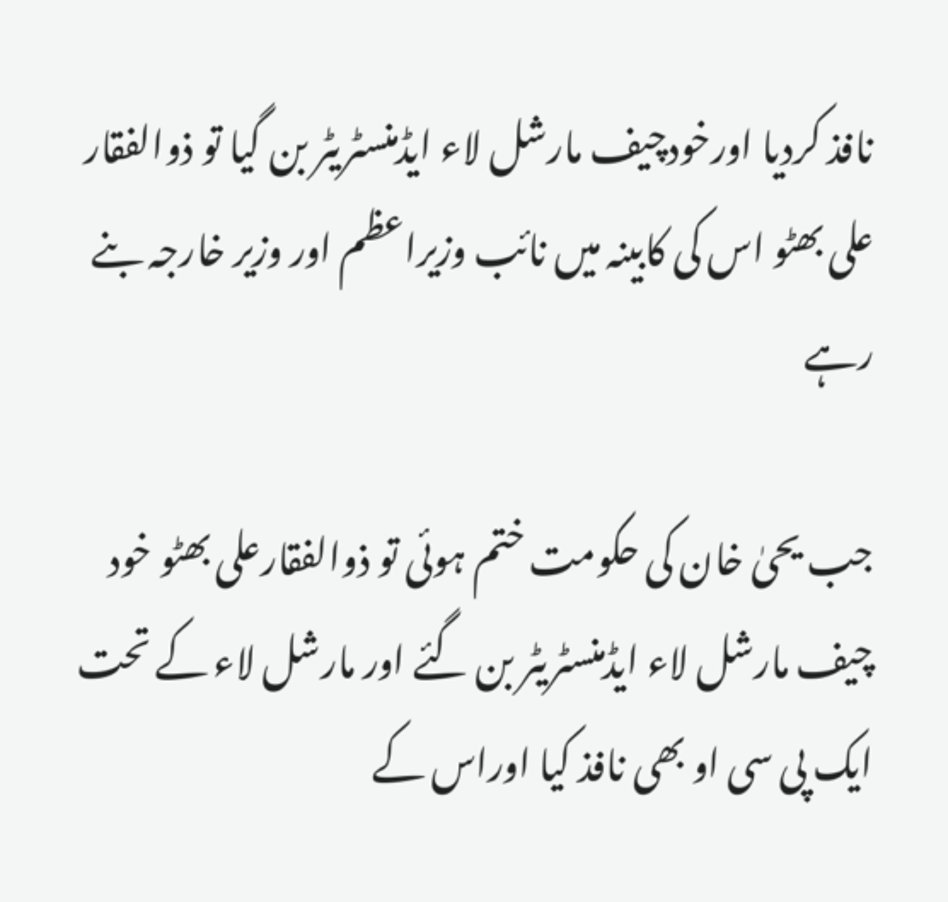نافذ کردیا اورخودچیف مارشل لاء ایڈمنسٹریٹر بن گیا تو ذوالفقار علی بھٹو اس کی کابینہ میں نائب وزیراعظم اور وزیر خارجہ بنے رہے

جب یحیٰ خان کی حکومت ختم ہوئی تو ذوالفقارعلی بھٹو خود چیف مارشل لاء ایڈمنسٹریٹر بن گئے اور مارشل لاء کے تحت ایک پی سی او بھی نافذ کیا اوراس کے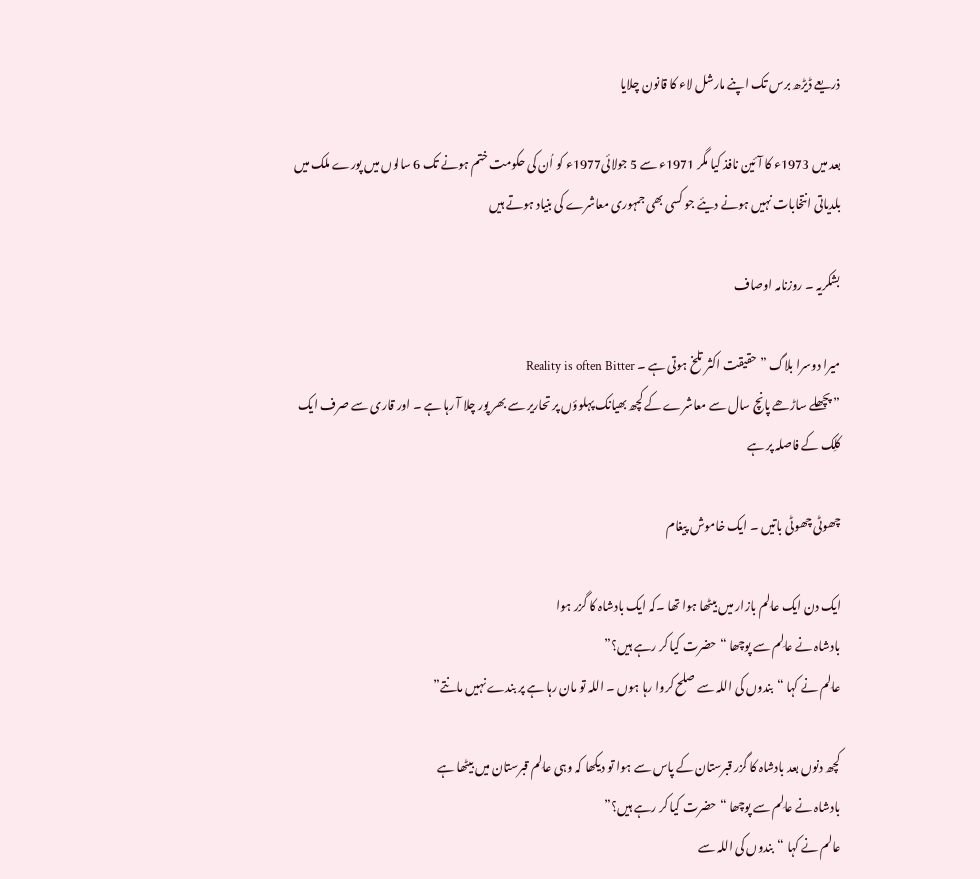ذریعے ڈیڑھ برس تک اپنے مارشل لاء کا قانون چلایا

بعد میں 1973ء کا آئین نافذ کیا مگر 1971ء سے 5 جولائی1977ء کو اُن کی حکومت ختم ہونے تک 6 سالوں میں پورے ملک میں بلدیاتی انتخابات نہیں ہونے دیئے جو کسی بھی جمہوری معاشرے کی بنیاد ہوتے ہیں

بشکریہ ۔ روزنامہ اوصاف

میرا دوسرا بلاگ ” حقیقت اکثر تلخ ہوتی ہے ۔ Reality is often Bitter
” پچھلے ساڑھے پانچ سال سے معاشرے کے کچھ بھیانک پہلوؤں پر تحاریر سے بھر پور چلا آ رہا ہے ۔ اور قاری سے صرف ایک کلِک کے فاصلہ پر ہے

چھوٹی چھوٹی باتیں ۔ ایک خاموش پیغام

ایک دن ایک عالِم بازار میں بیٹھا ہوا تھا ۔کہ ایک بادشاہ کا گزر ہوا
بادشاہ نے عالِم سے پوچھا “حضرت کیا کر رہے ہیں؟”
عالِم نے کہا “بندوں کی اللہ سے صلح کروا رہا ہوں ۔ اللہ تو مان رہا ہے پر بندے نہیں مانتے”

کچھ دنوں بعد بادشاہ کا گزر قبرستان کے پاس سے ہوا تو دیکھا کہ وہی عالِم قبرستان میں بیٹھا ہے
بادشاہ نے عالِم سے پوچھا “حضرت کیا کر رہے ہیں؟”
عالم نے کہا “بندوں کی اللہ سے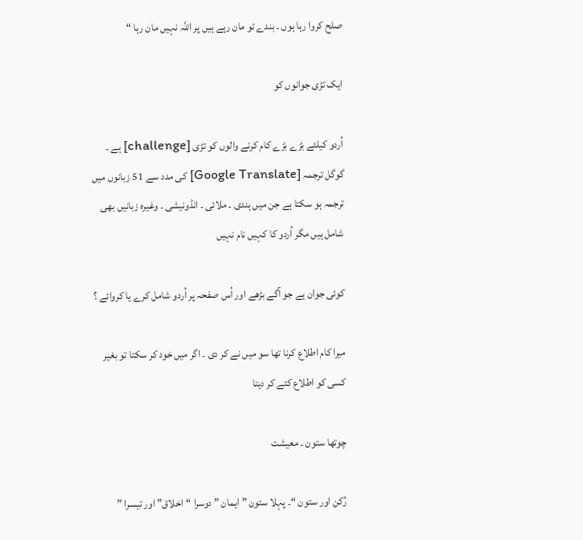صلح کروا رہا ہوں ۔ بندے تو مان رہے ہیں پر اللہ نہیں مان رہا “

ایک تڑی جوانوں کو

اُردو کیلئے بڑے بڑے کام کرنے والوں کو تڑی [challenge] ہے ۔ گوگل ترجمہ [Google Translate] کی مدد سے 51 زبانوں میں ترجمہ ہو سکتا ہے جن میں ہندی ۔ ملائی ۔ انڈونیشی ۔ وغیرہ زبانیں بھی شامل ہیں مگر اُردو کا کہیں نام نہیں

کوئی جوان ہے جو آگے بڑھے اور اُس صفحہ پر اُردو شامل کرے یا کروائے ؟

میرا کام اطلاع کرنا تھا سو میں نے کر دی ۔ اگر میں خود کر سکتا تو بغیر کسی کو اطلاع کئے کر دیتا

چوتھا ستون ۔ معیشت

رُکن اور ستون “۔ پہلا ستون ” ایمان ” دوسرا “اخلاق” اور تیسرا ”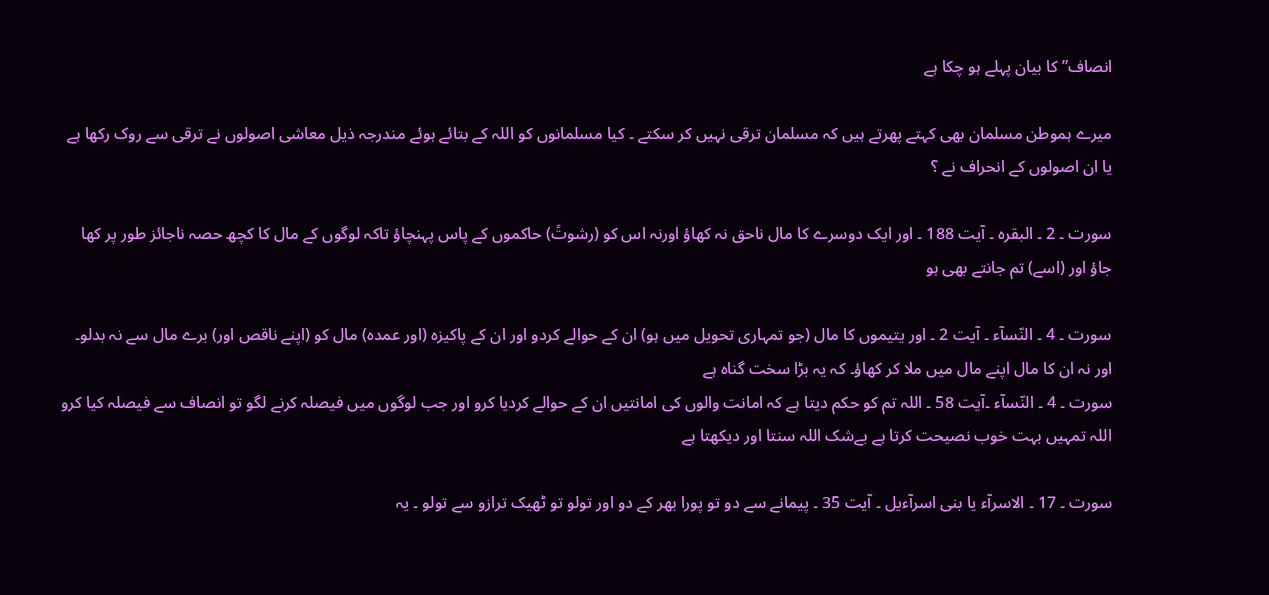انصاف” کا بیان پہلے ہو چکا ہے

میرے ہموطن مسلمان بھی کہتے پھرتے ہیں کہ مسلمان ترقی نہیں کر سکتے ۔ کیا مسلمانوں کو اللہ کے بتائے ہوئے مندرجہ ذیل معاشی اصولوں نے ترقی سے روک رکھا ہے یا ان اصولوں کے انحراف نے ؟

سورت ۔ 2 ۔ البقرہ ۔ آیت 188 ۔ اور ایک دوسرے کا مال ناحق نہ کھاؤ اورنہ اس کو (رشوتً) حاکموں کے پاس پہنچاؤ تاکہ لوگوں کے مال کا کچھ حصہ ناجائز طور پر کھا جاؤ اور (اسے) تم جانتے بھی ہو

سورت ۔ 4 ۔ النّسآء ۔ آیت 2 ۔ اور یتیموں کا مال (جو تمہاری تحویل میں ہو) ان کے حوالے کردو اور ان کے پاکیزہ (اور عمدہ) مال کو (اپنے ناقص اور) برے مال سے نہ بدلو۔ اور نہ ان کا مال اپنے مال میں ملا کر کھاؤ۔ کہ یہ بڑا سخت گناہ ہے
سورت ۔ 4 ۔ النّسآء ۔آیت 58 ۔ اللہ تم کو حکم دیتا ہے کہ امانت والوں کی امانتیں ان کے حوالے کردیا کرو اور جب لوگوں میں فیصلہ کرنے لگو تو انصاف سے فیصلہ کیا کرو اللہ تمہیں بہت خوب نصیحت کرتا ہے بےشک اللہ سنتا اور دیکھتا ہے

سورت ۔ 17 ۔ الاسرآء یا بنی اسرآءیل ۔ آیت 35 ۔ پیمانے سے دو تو پورا بھر کے دو اور تولو تو ٹھیک ترازو سے تولو ۔ یہ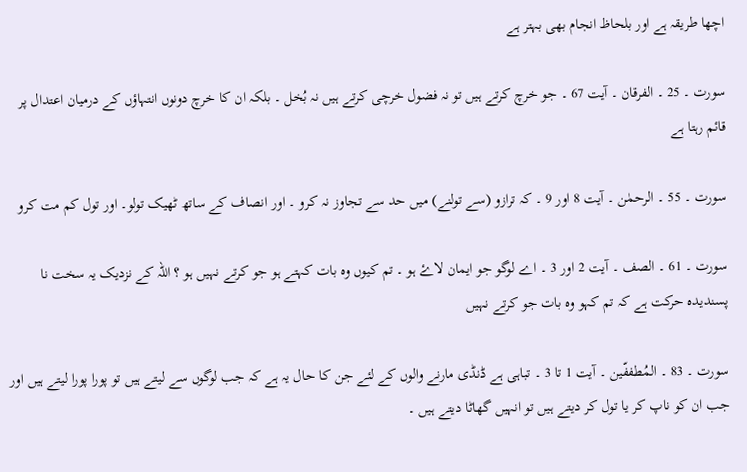اچھا طریقہ ہے اور بلحاظ انجام بھی بہتر ہے

سورت ۔ 25 ۔ الفرقان ۔ آیت 67 ۔ جو خرچ کرتے ہیں تو نہ فضول خرچی کرتے ہیں نہ بُخل ۔ بلکہ ان کا خرچ دونوں انتہاؤں کے درمیان اعتدال پر قائم رہتا ہے

سورت ۔ 55 ۔ الرحمٰن ۔ آیت 8 اور 9 ۔ کہ ترازو (سے تولنے) میں حد سے تجاوز نہ کرو ۔ اور انصاف کے ساتھ ٹھیک تولو۔ اور تول کم مت کرو

سورت ۔ 61 ۔ الصف ۔ آیت 2 اور 3 ۔ اے لوگو جو ایمان لاۓ ہو ۔ تم کیوں وہ بات کہتے ہو جو کرتے نہیں ہو ؟ اللہ کے نزدیک یہ سخت نا پسندیدہ حرکت ہے کہ تم کہو وہ بات جو کرتے نہیں

سورت ۔ 83 ۔ المُطففّین ۔ آیت 1 تا 3 ۔ تباہی ہے ڈنڈی مارنے والوں کے لئے جن کا حال یہ ہے کہ جب لوگوں سے لیتے ہیں تو پورا پورا لیتے ہیں اور جب ان کو ناپ کر یا تول کر دیتے ہیں تو انہیں گھاٹا دیتے ہیں ۔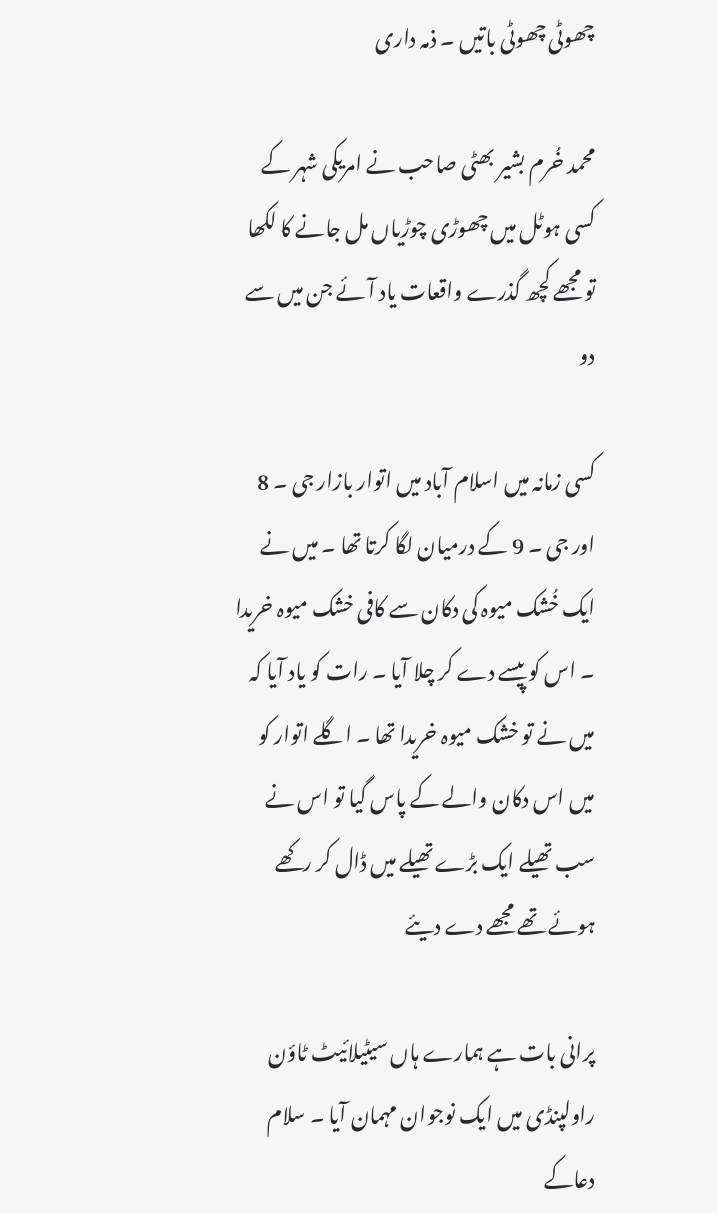چھوٹی چھوٹی باتیں ۔ ذمہ داری

محمد خُرم بشیر بھٹی صاحب نے امریکی شہر کے کسی ہوٹل میں چھوڑی چوڑیاں مل جانے کا لکھا تو مجھے کچھ گذرے واقعات یاد آئے جن میں سے دو

کسی زمانہ میں اسلام آباد میں اتوار بازار جی ۔ 8 اور جی ۔ 9 کے درمیان لگا کرتا تھا ۔ میں نے ایک خُشک میوہ کی دکان سے کافی خشک میوہ خریدا ۔ اس کو پیسے دے کر چلا آیا ۔ رات کو یاد آیا کہ میں نے تو خشک میوہ خریدا تھا ۔ اگلے اتوار کو میں اس دکان والے کے پاس گیا تو اس نے سب تھیلے ایک بڑے تھیلے میں ڈال کر رکھے ہوئے تھے مجھے دے دیئے

پرانی بات ہے ہمارے ہاں سیٹیلائیٹ ٹاؤن راولپنڈی میں ایک نوجوان مہمان آیا ۔ سلام دعاکے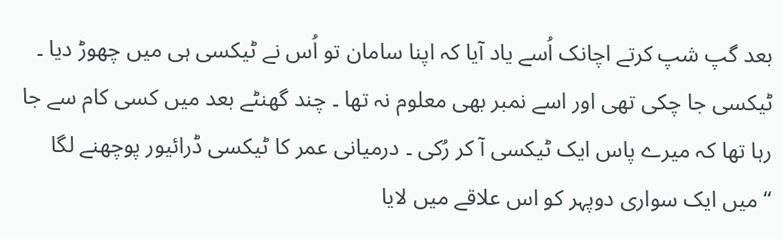بعد گپ شپ کرتے اچانک اُسے یاد آیا کہ اپنا سامان تو اُس نے ٹیکسی ہی میں چھوڑ دیا ۔ ٹيکسی جا چکی تھی اور اسے نمبر بھی معلوم نہ تھا ۔ چند گھنٹے بعد میں کسی کام سے جا رہا تھا کہ میرے پاس ایک ٹیکسی آ کر رُکی ۔ درمیانی عمر کا ٹیکسی ڈرائیور پوچھنے لگا “میں ایک سواری دوپہر کو اس علاقے میں لایا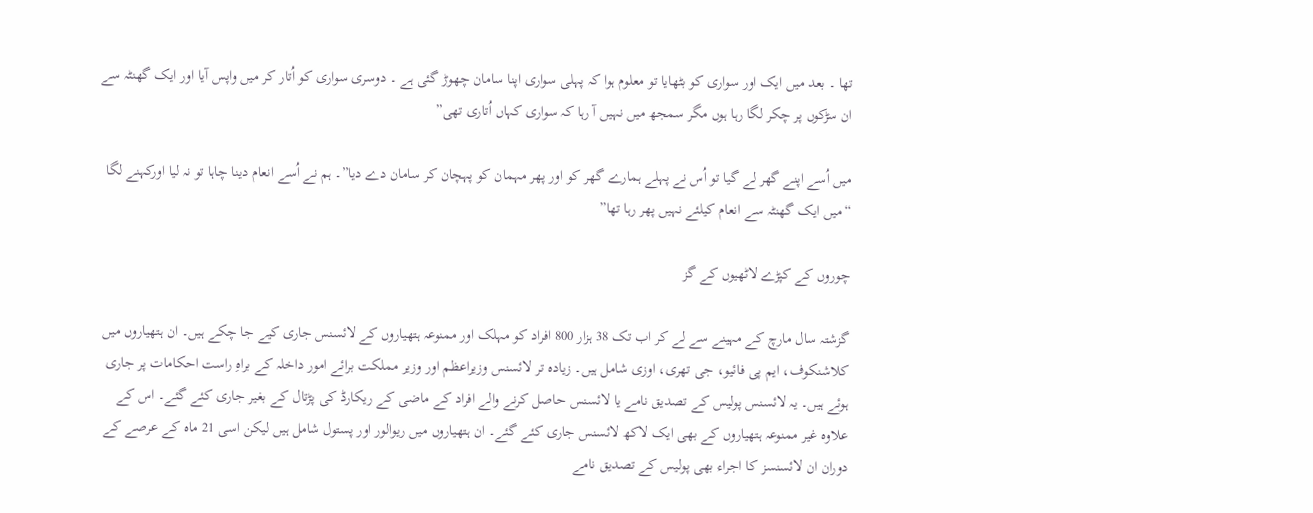تھا ۔ بعد میں ایک اور سواری کو بٹھایا تو معلوم ہوا کہ پہلی سواری اپنا سامان چھوڑ گئی ہے ۔ دوسری سواری کو اُتار کر میں واپس آيا اور ایک گھنٹہ سے ان سڑکوں پر چکر لگا رہا ہوں مگر سمجھ میں نہیں آ رہا کہ سواری کہاں اُتاری تھی”

میں اُسے اپنے گھر لے گیا تو اُس نے پہلے ہمارے گھر کو اور پھر مہمان کو پہچان کر سامان دے دیا”۔ ہم نے اُسے انعام دینا چاہا تو نہ لیا اورکہنے لگا “میں ایک گھنٹہ سے انعام کیلئے نہیں پھر رہا تھا”

چوروں کے کپڑے لاٹھیوں کے گز

گزشتہ سال مارچ کے مہینے سے لے کر اب تک 38 ہزار 800 افراد کو مہلک اور ممنوعہ ہتھیاروں کے لائسنس جاری کیے جا چکے ہیں۔ ان ہتھیاروں میں کلاشنکوف، ایم پی فائیو، جی تھری، اوزی شامل ہیں۔ زیادہ تر لائسنس وزیراعظم اور وزیر مملکت برائے امور داخلہ کے براہِ راست احکامات پر جاری ہوئے ہیں۔ یہ لائسنس پولیس کے تصدیق نامے یا لائسنس حاصل کرنے والے افراد کے ماضی کے ریکارڈ کی پڑتال کے بغیر جاری کئے گئے۔ اس کے علاوہ غیر ممنوعہ ہتھیاروں کے بھی ایک لاکھ لائسنس جاری کئے گئے۔ ان ہتھیاروں میں ریوالور اور پستول شامل ہیں لیکن اسی 21 ماہ کے عرصے کے دوران ان لائسنسز کا اجراء بھی پولیس کے تصدیق نامے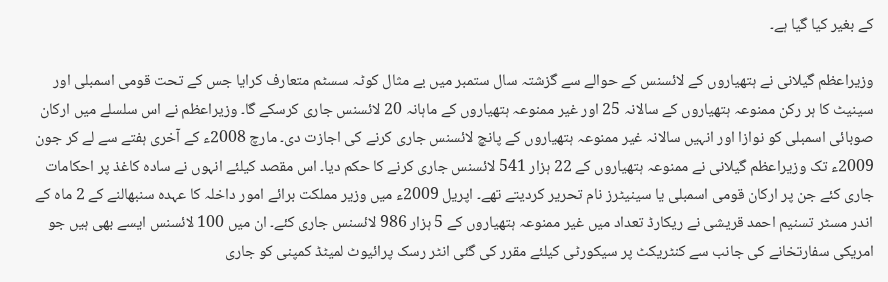کے بغیر کیا گیا ہے۔

وزیراعظم گیلانی نے ہتھیاروں کے لائسنس کے حوالے سے گزشتہ سال ستمبر میں بے مثال کوٹہ سسٹم متعارف کرایا جس کے تحت قومی اسمبلی اور سینیٹ کا ہر رکن ممنوعہ ہتھیاروں کے سالانہ 25 اور غیر ممنوعہ ہتھیاروں کے ماہانہ 20 لائسنس جاری کرسکے گا۔ وزیراعظم نے اس سلسلے میں ارکان صوبائی اسمبلی کو نوازا اور انہیں سالانہ غیر ممنوعہ ہتھیاروں کے پانچ لائسنس جاری کرنے کی اجازت دی۔ مارچ 2008ء کے آخری ہفتے سے لے کر جون 2009ء تک وزیراعظم گیلانی نے ممنوعہ ہتھیاروں کے 22 ہزار 541 لائسنس جاری کرنے کا حکم دیا۔ اس مقصد کیلئے انہوں نے سادہ کاغذ پر احکامات جاری کئے جن پر ارکان قومی اسمبلی یا سینیٹرز نام تحریر کردیتے تھے۔ اپریل 2009ء میں وزیر مملکت برائے امور داخلہ کا عہدہ سنبھالنے کے 2 ماہ کے اندر مسٹر تسنیم احمد قریشی نے ریکارڈ تعداد میں غیر ممنوعہ ہتھیاروں کے 5 ہزار 986 لائسنس جاری کئے۔ ان میں 100 لائسنس ایسے بھی ہیں جو امریکی سفارتخانے کی جانب سے کنٹریکٹ پر سیکورٹی کیلئے مقرر کی گئی انٹر رسک پرائیوٹ لمیٹڈ کمپنی کو جاری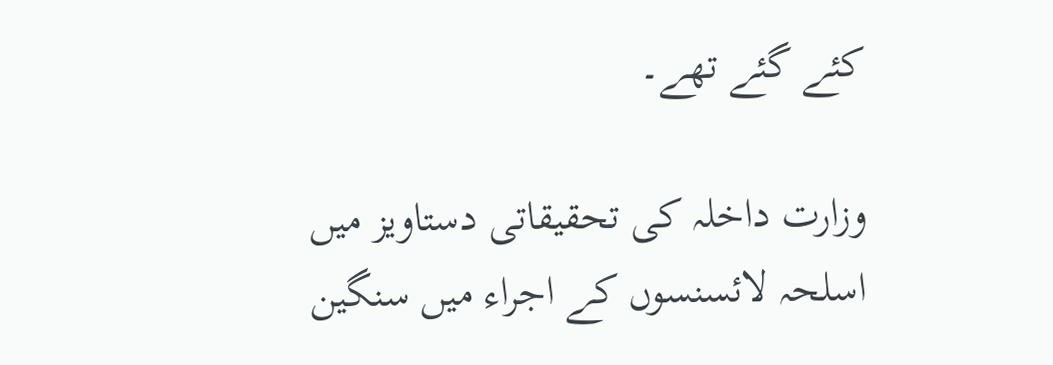کئے گئے تھے۔

وزارت داخلہ کی تحقیقاتی دستاویز میں اسلحہ لائسنسوں کے اجراء میں سنگین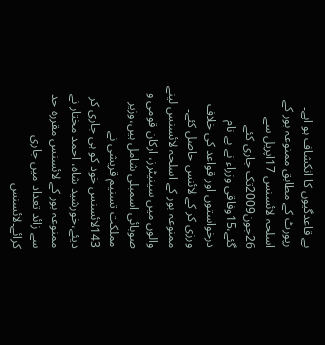بے قاعدگیوں کا انکشاف ہو اہے۔ رپورٹ کے مطابق ممنوعہ بور کے اسلحہ لائسنس 17اپریل سے 26جون2009تک جاری کئے گئے،15وفاقی وزراء نے بے نام درخواستوں اور قواعد کی خلاف ورزی کر کے لائنس حاصل کئے۔ ممنوعہ بور کے اسلحہ لائسنس لینے والوں میں سینیٹرز، ارکان قومی و صوبائی اسمبلی شامل ہیں،وزیر مملکت تسنیم قریشی نے 143لائسنس خود کو ہی جاری کر دیئے،خورشید شاہ، احمد مختار نے ممنوعہ بور کے لائسنس مقررہ حد سے زائد تعداد میں جاری کرائے۔لائسنس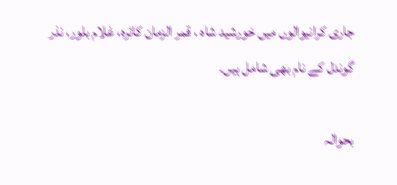جاری کرانیوالوں میں خورشید شاہ ، قمر الزمان کائرہ، غلام بلور، نذر گوندل کے نام بھی شامل ہیں۔

بحوالہ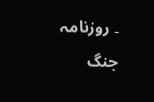۔ روزنامہ جنگ